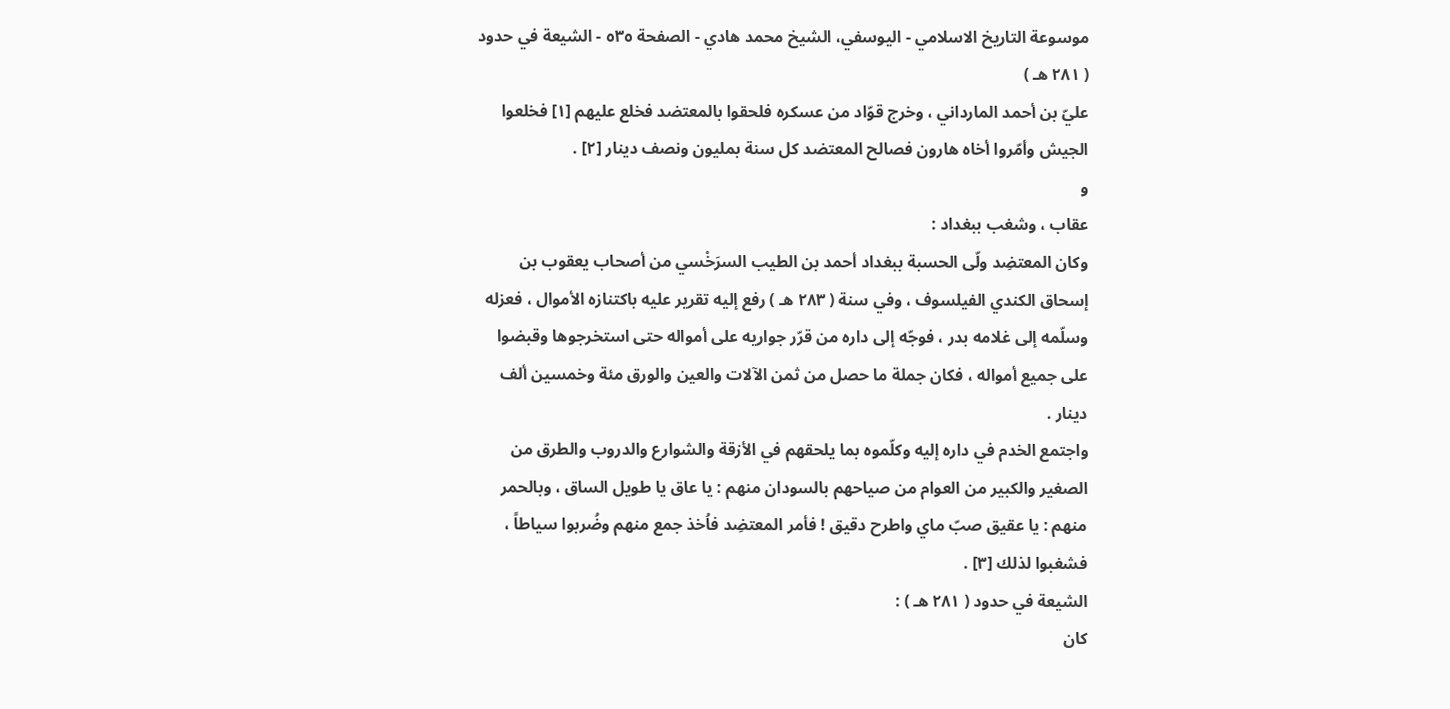موسوعة التاريخ الاسلامي - اليوسفي، الشيخ محمد هادي - الصفحة ٥٣٥ - الشيعة في حدود ( ٢٨١ هـ )
عليّ بن أحمد المارداني ، وخرج قوّاد من عسكره فلحقوا بالمعتضد فخلع عليهم [١] فخلعوا الجيش وأمّروا أخاه هارون فصالح المعتضد كل سنة بمليون ونصف دينار [٢] .
و
عقاب ، وشغب ببغداد :
وكان المعتضِد ولّى الحسبة ببغداد أحمد بن الطيب السرَخْسي من أصحاب يعقوب بن إسحاق الكندي الفيلسوف ، وفي سنة ( ٢٨٣ هـ ) رفع إليه تقرير عليه باكتنازه الأموال ، فعزله وسلّمه إلى غلامه بدر ، فوجّه إلى داره من قرّر جواريه على أمواله حتى استخرجوها وقبضوا على جميع أمواله ، فكان جملة ما حصل من ثمن الآلات والعين والورق مئة وخمسين ألف دينار .
واجتمع الخدم في داره إليه وكلّموه بما يلحقهم في الأزقة والشوارع والدروب والطرق من الصغير والكبير من العوام من صياحهم بالسودان منهم : يا عاق يا طويل الساق ، وبالحمر منهم : يا عقيق صبّ ماي واطرح دقيق ! فأمر المعتضِد فاُخذ جمع منهم وضُربوا سياطاً ، فشغبوا لذلك [٣] .
الشيعة في حدود ( ٢٨١ هـ ) :
كان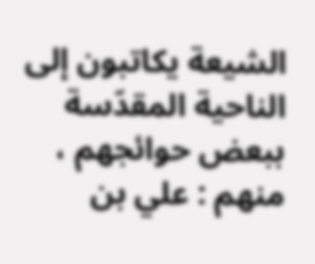الشيعة يكاتبون إلى الناحية المقدّسة ببعض حوائجهم ، منهم : علي بن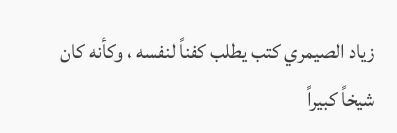زياد الصيمري كتب يطلب كفناً لنفسه ، وكأنه كان شيخاً كبيراً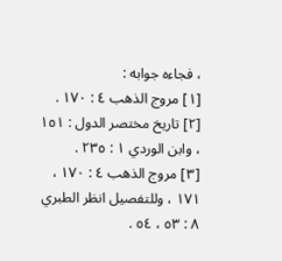، فجاءه جوابه :
[١] مروج الذهب ٤ : ١٧٠ .
[٢] تاريخ مختصر الدول : ١٥١ ، وابن الوردي ١ : ٢٣٥ .
[٣] مروج الذهب ٤ : ١٧٠ ، ١٧١ ، وللتفصيل انظر الطبري ٨ : ٥٣ ، ٥٤ .